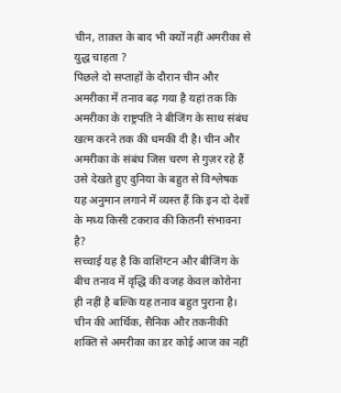चीन, ताक़त के बाद भी क्यों नहीं अमरीका से युद्ध चाहता ?
पिछले दो सप्ताहों के दौरान चीन और अमरीका में तनाव बढ़ गया है यहां तक कि अमरीका के राष्ट्रपति ने बीजिंग के साथ संबंध खत्म करने तक की धमकी दी है। चीन और अमरीका के संबंध जिस चरण से गुज़र रहे हैं उसे देखते हुए दुनिया के बहुत से विश्लेषक यह अनुमान लगाने में व्यस्त हैं कि इन दो देशों के मध्य किसी टकराव की कितनी संभावना है?
सच्चाई यह है कि वाशिंग्टन और बीजिंग के बीच तनाव में वृद्धि की वजह केवल कोरोना ही नहीं है बल्कि यह तनाव बहुत पुराना है। चीन की आर्थिक, सैनिक और तकनीकी शक्ति से अमरीका का डर कोई आज का नहीं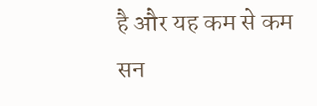है और यह कम से कम सन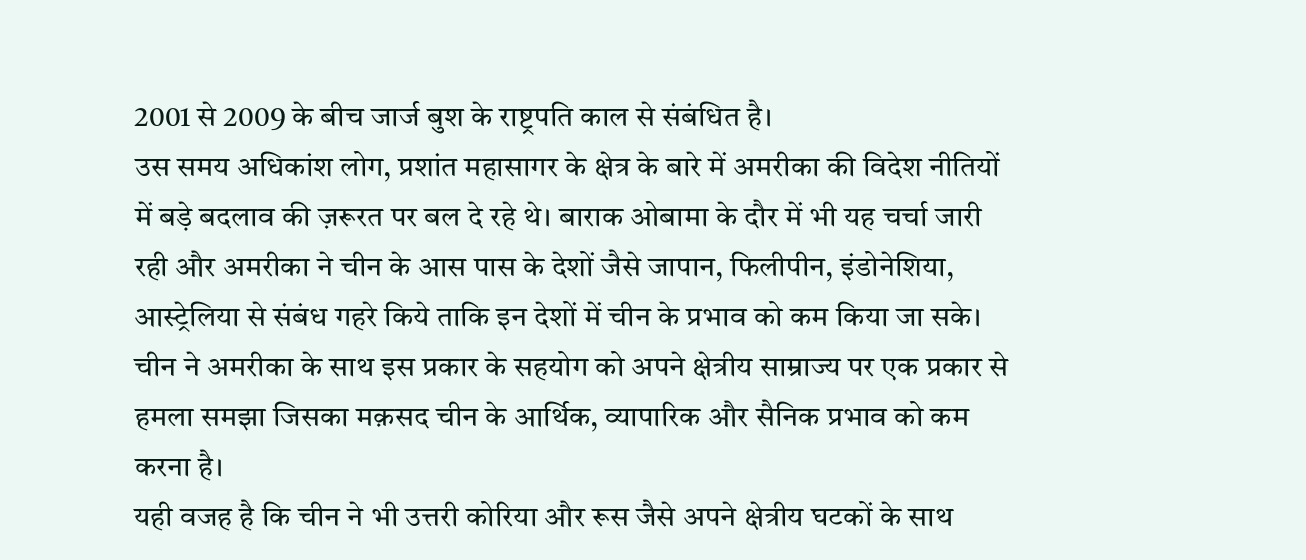2001 से 2009 के बीच जार्ज बुश के राष्ट्रपति काल से संबंधित है।
उस समय अधिकांश लोग, प्रशांत महासागर के क्षेत्र के बारे में अमरीका की विदेश नीतियों में बड़े बदलाव की ज़रूरत पर बल दे रहे थे। बाराक ओबामा के दौर में भी यह चर्चा जारी रही और अमरीका ने चीन के आस पास के देशों जैसे जापान, फिलीपीन, इंडोनेशिया, आस्ट्रेलिया से संबंध गहरे किये ताकि इन देशों में चीन के प्रभाव को कम किया जा सके।
चीन ने अमरीका के साथ इस प्रकार के सहयोग को अपने क्षेत्रीय साम्राज्य पर एक प्रकार से हमला समझा जिसका मक़सद चीन के आर्थिक, व्यापारिक और सैनिक प्रभाव को कम करना है।
यही वजह है कि चीन ने भी उत्तरी कोरिया और रूस जैसे अपने क्षेत्रीय घटकों के साथ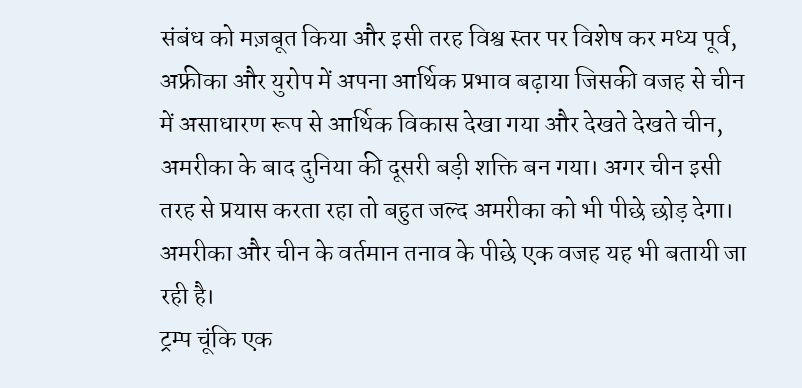संबंध को मज़बूत किया और इसी तरह विश्व स्तर पर विशेष कर मध्य पूर्व, अफ्रीका और युरोप में अपना आर्थिक प्रभाव बढ़ाया जिसकी वजह से चीन में असाधारण रूप से आर्थिक विकास देखा गया और देखते देखते चीन, अमरीका के बाद दुनिया की दूसरी बड़ी शक्ति बन गया। अगर चीन इसी तरह से प्रयास करता रहा तो बहुत जल्द अमरीका को भी पीछे छोड़ देगा। अमरीका और चीन के वर्तमान तनाव के पीछे एक वजह यह भी बतायी जा रही है।
ट्रम्प चूंकि एक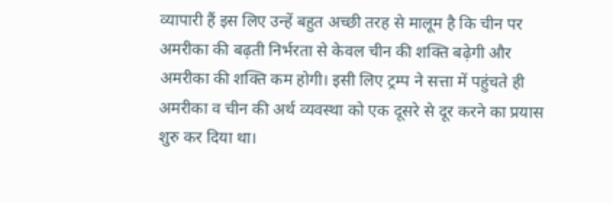व्यापारी हैं इस लिए उन्हें बहुत अच्छी तरह से मालूम है कि चीन पर अमरीका की बढ़ती निर्भरता से केवल चीन की शक्ति बढ़ेगी और अमरीका की शक्ति कम होगी। इसी लिए ट्रम्प ने सत्ता में पहुंचते ही अमरीका व चीन की अर्थ व्यवस्था को एक दूसरे से दूर करने का प्रयास शुरु कर दिया था।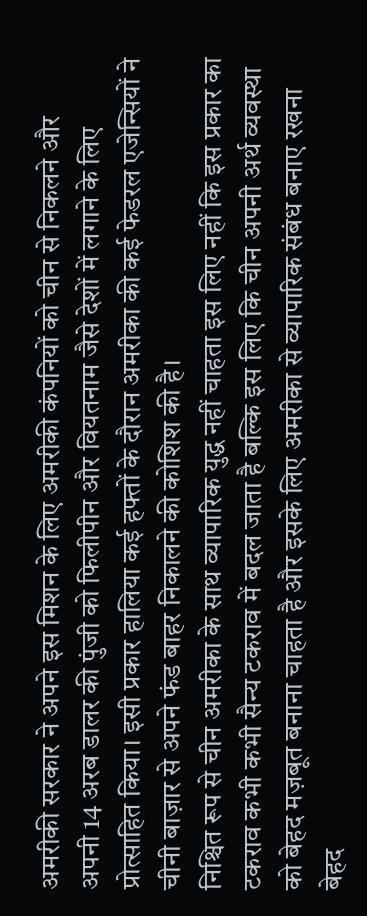अमरीकी सरकार ने अपने इस मिशन के लिए अमरीकी कंपनियों को चीन से निकलने और अपनी 14 अरब डालर की पुंजी को फिलीपीन और वियतनाम जैसे देशों में लगाने के लिए प्रोत्साहित किया। इसी प्रकार हालिया कई हफ्तों के दौरान अमरीका की कई फेडरल एजेन्सियों ने चीनी बाज़ार से अपने फंड बाहर निकालने की कोशिश की है।
निश्चित रूप से चीन अमरीका के साथ व्यापारिक युद्ध नहीं चाहता इस लिए नहीं कि इस प्रकार का टकराव कभी कभी सैन्य टकराव में बदल जाता है बल्कि इस लिए कि चीन अपनी अर्थ व्यवस्था को बेहद मज़बूत बनाना चाहता है और इसके लिए अमरीका से व्यापारिक संबंध बनाए रखना बेहद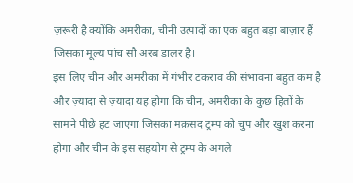ज़रूरी है क्योंकि अमरीका, चीनी उत्पादों का एक बहुत बड़ा बाज़ार हैं जिसका मूल्य पांच सौ अरब डालर है।
इस लिए चीन और अमरीका में गंभीर टकराव की संभावना बहुत कम है और ज़्यादा से ज़्यादा यह होगा कि चीन, अमरीका के कुछ हितों के सामने पीछे हट जाएगा जिसका मक़सद ट्रम्प को चुप और खुश करना होगा और चीन के इस सहयोग से ट्रम्प के अगले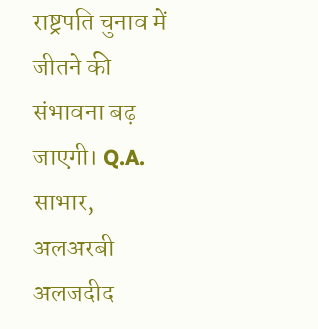राष्ट्रपति चुनाव में जीतने की संभावना बढ़ जाएगी। Q.A. साभार, अलअरबी अलजदीद